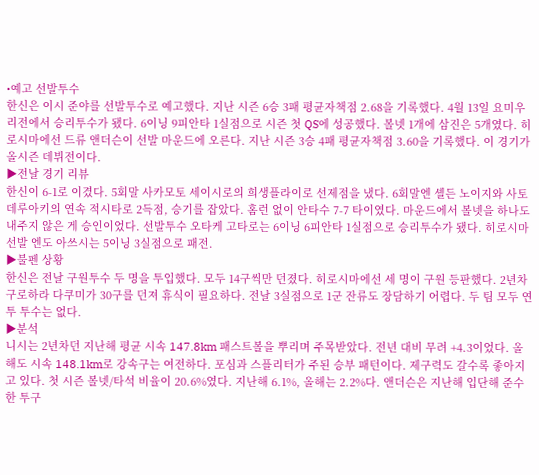•예고 선발투수
한신은 이시 준야를 선발투수로 예고했다. 지난 시즌 6승 3패 평균자책점 2.68을 기록했다. 4월 13일 요미우리전에서 승리투수가 됐다. 6이닝 9피안타 1실점으로 시즌 첫 QS에 성공했다. 볼넷 1개에 삼진은 5개였다. 히로시마에선 드류 앤더슨이 선발 마운드에 오른다. 지난 시즌 3승 4패 평균자책점 3.60을 기록했다. 이 경기가 올시즌 데뷔전이다.
▶전날 경기 리뷰
한신이 6-1로 이겼다. 5회말 사카모토 세이시로의 희생플라이로 선제점을 냈다. 6회말엔 셸든 노이지와 사토 데루아키의 연속 적시타로 2득점, 승기를 잡았다. 홈런 없이 안타수 7-7 타이였다. 마운드에서 볼넷을 하나도 내주지 않은 게 승인이었다. 선발투수 오타케 고타로는 6이닝 6피안타 1실점으로 승리투수가 됐다. 히로시마 선발 엔도 아쓰시는 5이닝 3실점으로 패전.
▶불펜 상황
한신은 전날 구원투수 두 명을 투입했다. 모두 14구씩만 던졌다. 히로시마에선 세 명이 구원 등판했다. 2년차 구로하라 다쿠미가 30구를 던져 휴식이 필요하다. 전날 3실점으로 1군 잔류도 장담하기 어렵다. 두 팀 모두 연투 투수는 없다.
▶분석
니시는 2년차던 지난해 평균 시속 147.8km 패스트볼을 뿌리며 주목받았다. 전년 대비 무려 +4.3이었다. 올해도 시속 148.1km로 강속구는 여전하다. 포심과 스플리터가 주된 승부 패턴이다. 제구력도 갈수록 좋아지고 있다. 첫 시즌 볼넷/타석 비율이 20.6%였다. 지난해 6.1%, 올해는 2.2%다. 앤더슨은 지난해 입단해 준수한 투구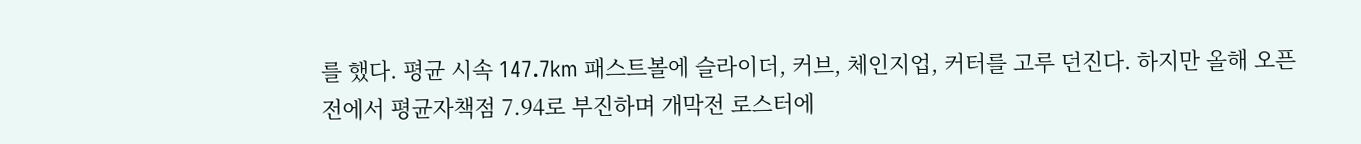를 했다. 평균 시속 147.7km 패스트볼에 슬라이더, 커브, 체인지업, 커터를 고루 던진다. 하지만 올해 오픈전에서 평균자책점 7.94로 부진하며 개막전 로스터에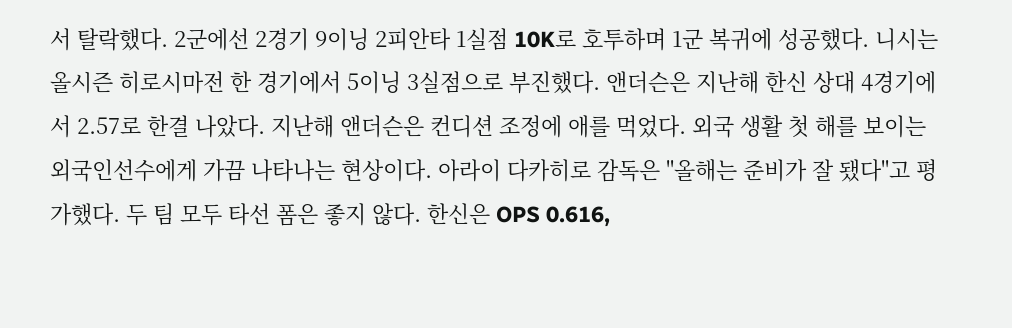서 탈락했다. 2군에선 2경기 9이닝 2피안타 1실점 10K로 호투하며 1군 복귀에 성공했다. 니시는 올시즌 히로시마전 한 경기에서 5이닝 3실점으로 부진했다. 앤더슨은 지난해 한신 상대 4경기에서 2.57로 한결 나았다. 지난해 앤더슨은 컨디션 조정에 애를 먹었다. 외국 생활 첫 해를 보이는 외국인선수에게 가끔 나타나는 현상이다. 아라이 다카히로 감독은 "올해는 준비가 잘 됐다"고 평가했다. 두 팀 모두 타선 폼은 좋지 않다. 한신은 OPS 0.616,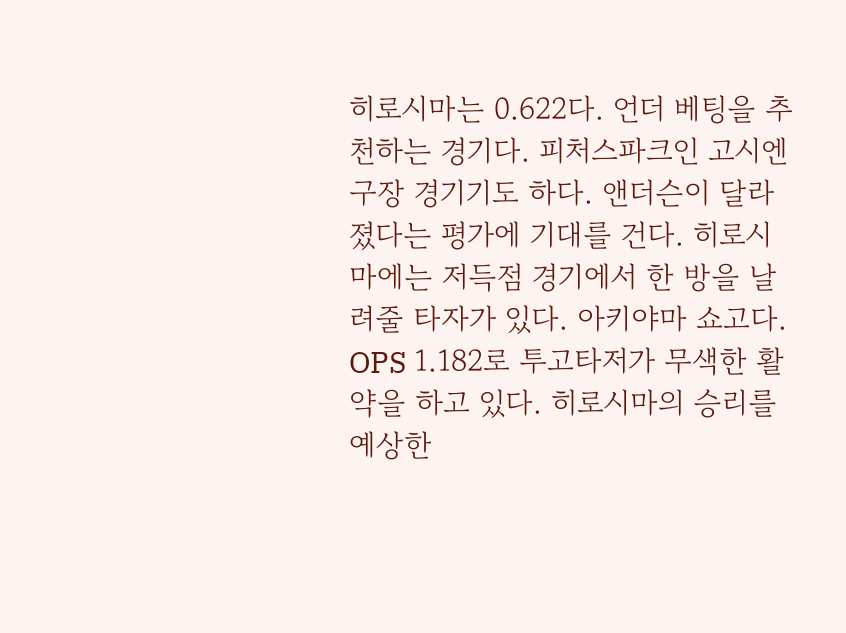히로시마는 0.622다. 언더 베팅을 추천하는 경기다. 피처스파크인 고시엔 구장 경기기도 하다. 앤더슨이 달라졌다는 평가에 기대를 건다. 히로시마에는 저득점 경기에서 한 방을 날려줄 타자가 있다. 아키야마 쇼고다. OPS 1.182로 투고타저가 무색한 활약을 하고 있다. 히로시마의 승리를 예상한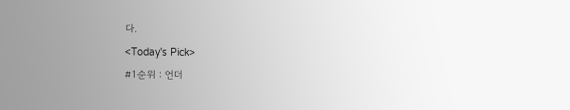다.
<Today's Pick>
#1순위 : 언더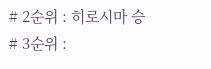# 2순위 : 히로시마 승
# 3순위 :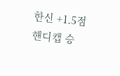한신 +1.5점 핸디캡 승